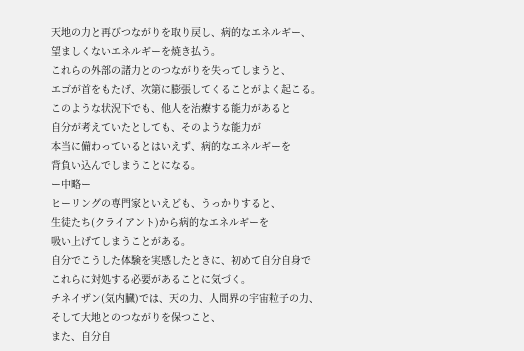天地の力と再びつながりを取り戻し、病的なエネルギー、
望ましくないエネルギーを焼き払う。
これらの外部の諸力とのつながりを失ってしまうと、
エゴが首をもたげ、次第に膨張してくることがよく起こる。
このような状況下でも、他人を治療する能力があると
自分が考えていたとしても、そのような能力が
本当に備わっているとはいえず、病的なエネルギーを
背負い込んでしまうことになる。
ー中略ー
ヒーリングの専門家といえども、うっかりすると、
生徒たち(クライアント)から病的なエネルギーを
吸い上げてしまうことがある。
自分でこうした体験を実感したときに、初めて自分自身で
これらに対処する必要があることに気づく。
チネイザン(気内臓)では、天の力、人間界の宇宙粒子の力、
そして大地とのつながりを保つこと、
また、自分自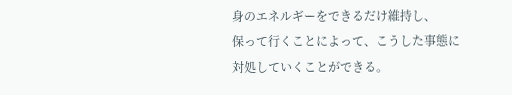身のエネルギーをできるだけ維持し、
保って行くことによって、こうした事態に
対処していくことができる。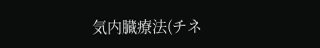気内臓療法(チネ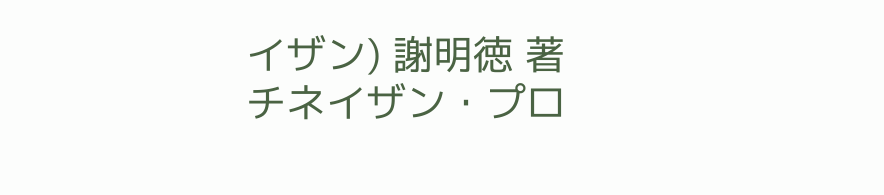イザン) 謝明徳 著
チネイザン・プロ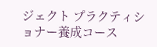ジェクト プラクティショナー養成コース